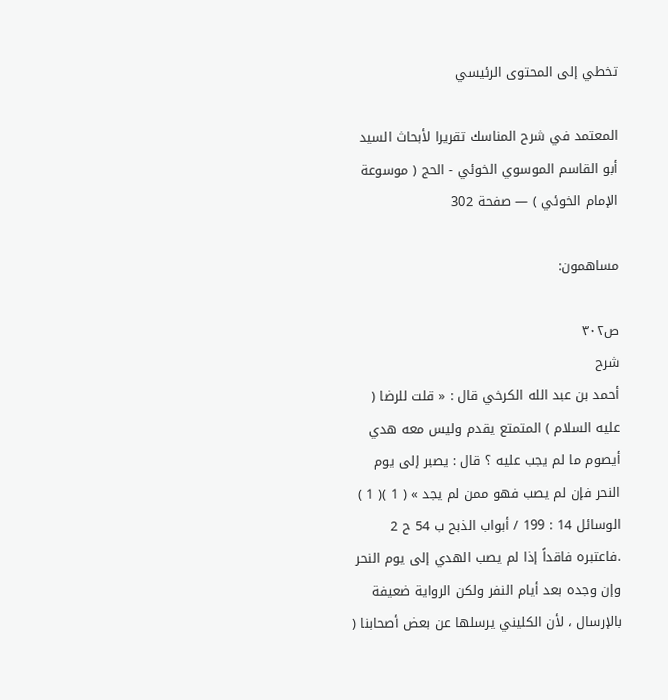تخطي إلى المحتوى الرئيسي

المعتمد في شرح المناسك تقريرا لأبحاث السيد أبو القاسم الموسوي الخوئي - الحج ( موسوعة الإمام الخوئي ) — صفحة 302

مساهمون:

ص٣٠٢
شرح
أحمد بن عبد الله الكرخي قال : « قلت للرضا ( عليه السلام ) المتمتع يقدم وليس معه هدي أيصوم ما لم يجب عليه ؟ قال : يصبر إلى يوم النحر فإن لم يصب فهو ممن لم يجد » ( 1 )( 1 ) الوسائل 14 : 199 / أبواب الذبح ب 54 ح 2 .فاعتبره فاقداً إذا لم يصب الهدي إلى يوم النحر وإن وجده بعد أيام النفر ولكن الرواية ضعيفة بالإرسال ، لأن الكليني يرسلها عن بعض أصحابنا (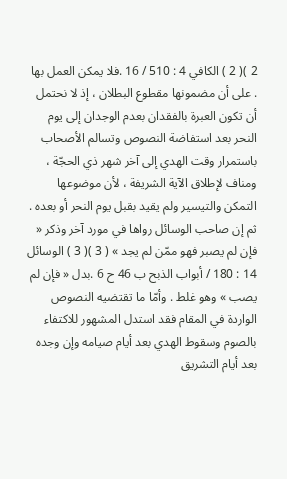2 )( 2 ) الكافي 4 : 510 / 16 .فلا يمكن العمل بها . على أن مضمونها مقطوع البطلان ، إذ لا نحتمل أن تكون العبرة بالفقدان بعدم الوجدان إلى يوم النحر بعد استفاضة النصوص وتسالم الأصحاب باستمرار وقت الهدي إلى آخر شهر ذي الحجّة ، ومناف لإطلاق الآية الشريفة ، لأن موضوعها التمكن والتيسير ولم يقيد بقبل يوم النحر أو بعده . ثم إن صاحب الوسائل رواها في مورد آخر وذكر « فإن لم يصبر فهو ممّن لم يجد » ( 3 )( 3 ) الوسائل 14 : 180 / أبواب الذبح ب 46 ح 6 .بدل « فإن لم يصب » وهو غلط . وأمّا ما تقتضيه النصوص الواردة في المقام فقد استدل المشهور للاكتفاء بالصوم وسقوط الهدي بعد أيام صيامه وإن وجده بعد أيام التشريق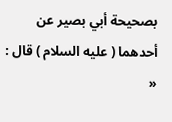بصحيحة أبي بصير عن أحدهما ( عليه السلام ) قال : «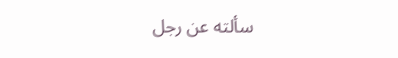سألته عن رجل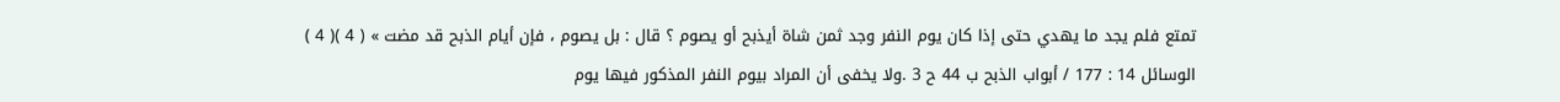تمتع فلم يجد ما يهدي حتى إذا كان يوم النفر وجد ثمن شاة أيذبح أو يصوم ؟ قال : بل يصوم ، فإن أيام الذبح قد مضت » ( 4 )( 4 ) الوسائل 14 : 177 / أبواب الذبح ب 44 ح 3 .ولا يخفى أن المراد بيوم النفر المذكور فيها يوم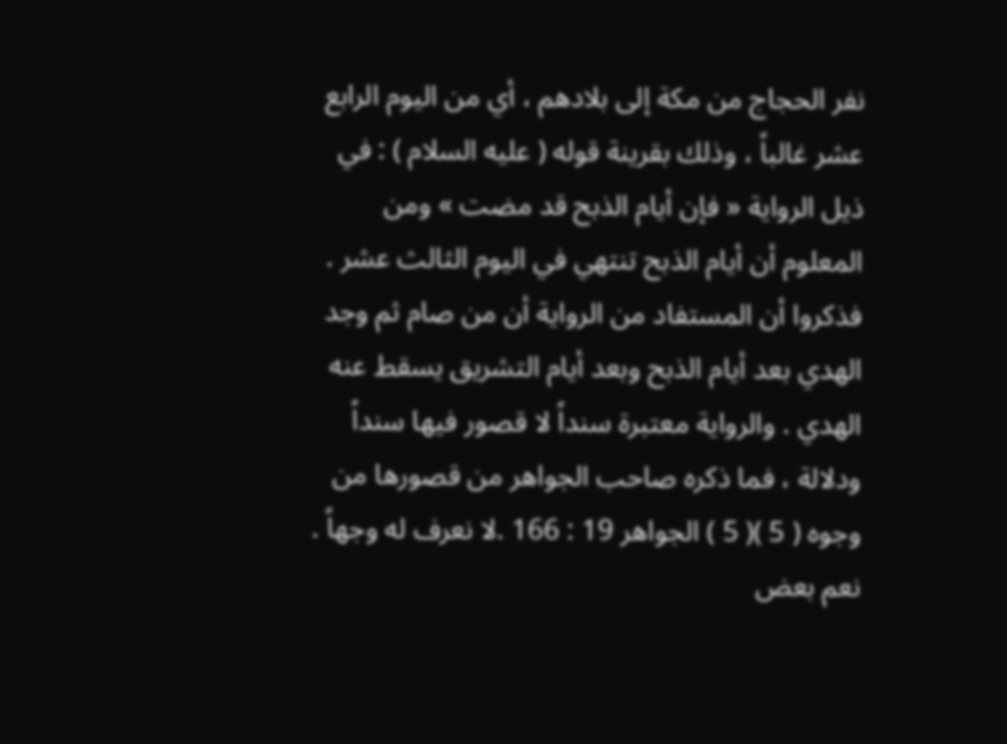نفر الحجاج من مكة إلى بلادهم ، أي من اليوم الرابع عشر غالباً ، وذلك بقرينة قوله ( عليه السلام ) : في ذيل الرواية « فإن أيام الذبح قد مضت » ومن المعلوم أن أيام الذبح تنتهي في اليوم الثالث عشر . فذكروا أن المستفاد من الرواية أن من صام ثم وجد الهدي بعد أيام الذبح وبعد أيام التشريق يسقط عنه الهدي . والرواية معتبرة سنداً لا قصور فيها سنداً ودلالة ، فما ذكره صاحب الجواهر من قصورها من وجوه ( 5 )( 5 ) الجواهر 19 : 166 .لا نعرف له وجهاً . نعم بعض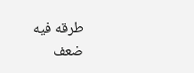طرقه فيه ضعف